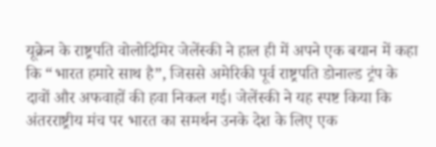यूक्रेन के राष्ट्रपति वोलोदिमिर जेलेंस्की ने हाल ही में अपने एक बयान में कहा कि “भारत हमारे साथ है”, जिससे अमेरिकी पूर्व राष्ट्रपति डोनाल्ड ट्रंप के दावों और अफवाहों की हवा निकल गई। जेलेंस्की ने यह स्पष्ट किया कि अंतरराष्ट्रीय मंच पर भारत का समर्थन उनके देश के लिए एक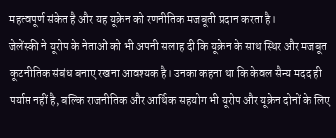महत्वपूर्ण संकेत है और यह यूक्रेन को रणनीतिक मजबूती प्रदान करता है।
जेलेंस्की ने यूरोप के नेताओं को भी अपनी सलाह दी कि यूक्रेन के साथ स्थिर और मजबूत कूटनीतिक संबंध बनाए रखना आवश्यक है। उनका कहना था कि केवल सैन्य मदद ही पर्याप्त नहीं है, बल्कि राजनीतिक और आर्थिक सहयोग भी यूरोप और यूक्रेन दोनों के लिए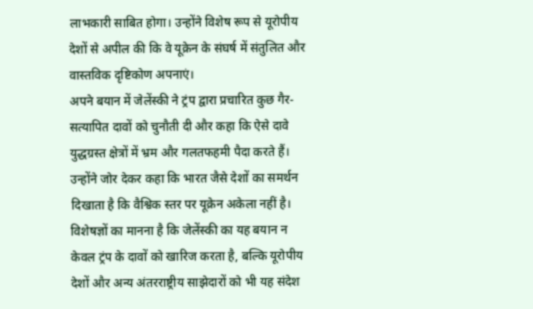लाभकारी साबित होगा। उन्होंने विशेष रूप से यूरोपीय देशों से अपील की कि वे यूक्रेन के संघर्ष में संतुलित और वास्तविक दृष्टिकोण अपनाएं।
अपने बयान में जेलेंस्की ने ट्रंप द्वारा प्रचारित कुछ गैर-सत्यापित दावों को चुनौती दी और कहा कि ऐसे दावे युद्धग्रस्त क्षेत्रों में भ्रम और गलतफहमी पैदा करते हैं। उन्होंने जोर देकर कहा कि भारत जैसे देशों का समर्थन दिखाता है कि वैश्विक स्तर पर यूक्रेन अकेला नहीं है।
विशेषज्ञों का मानना है कि जेलेंस्की का यह बयान न केवल ट्रंप के दावों को खारिज करता है, बल्कि यूरोपीय देशों और अन्य अंतरराष्ट्रीय साझेदारों को भी यह संदेश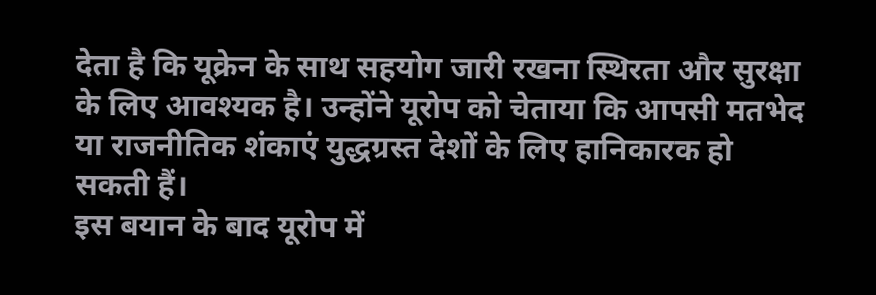देता है कि यूक्रेन के साथ सहयोग जारी रखना स्थिरता और सुरक्षा के लिए आवश्यक है। उन्होंने यूरोप को चेताया कि आपसी मतभेद या राजनीतिक शंकाएं युद्धग्रस्त देशों के लिए हानिकारक हो सकती हैं।
इस बयान के बाद यूरोप में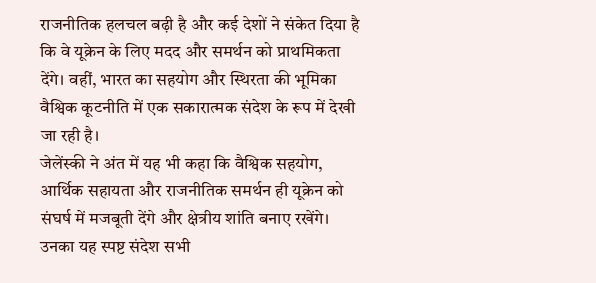राजनीतिक हलचल बढ़ी है और कई देशों ने संकेत दिया है कि वे यूक्रेन के लिए मदद और समर्थन को प्राथमिकता देंगे। वहीं, भारत का सहयोग और स्थिरता की भूमिका वैश्विक कूटनीति में एक सकारात्मक संदेश के रूप में देखी जा रही है।
जेलेंस्की ने अंत में यह भी कहा कि वैश्विक सहयोग, आर्थिक सहायता और राजनीतिक समर्थन ही यूक्रेन को संघर्ष में मजबूती देंगे और क्षेत्रीय शांति बनाए रखेंगे। उनका यह स्पष्ट संदेश सभी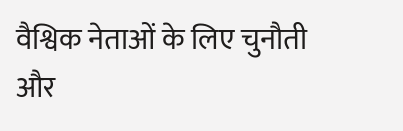वैश्विक नेताओं के लिए चुनौती और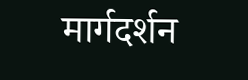मार्गदर्शन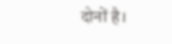दोनों है।